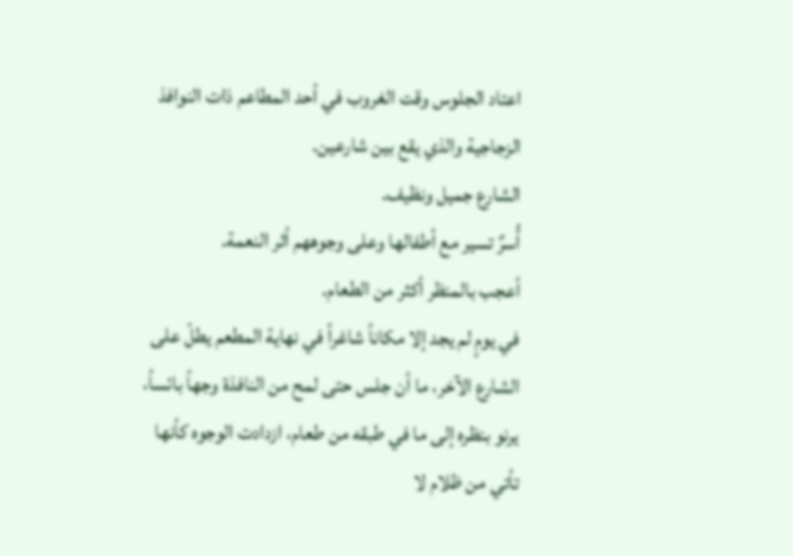اعتاد الجلوس وقت الغروب في أحد المطاعم ذات النوافذ الزجاجية والذي يقع بين شارعين.
الشارع جميل ونظيف.
أُسرٌ تسير مع أطفالها وعلى وجوههم أثر النعمة.
أعجب بالمنظر أكثر من الطعام.
في يومٍ لم يجد إلا مكاناً شاغراً في نهاية المطعم يطلّ على الشارع الآخر، ما أن جلس حتى لمح من النافذة وجهاً بائساً، يرنو بنظره إلى ما في طبقه من طعام، ازدادت الوجوه كأنها تأتي من ظلام لا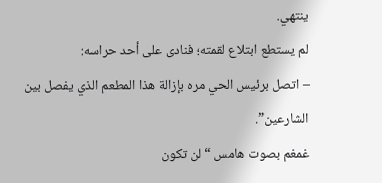ينتهي.
لم يستطع ابتلاع لقمته؛ فنادى على أحد حراسه:
– اتصل برئيس الحي مره بإزالة هذا المطعم الذي يفصل بين الشارعين”.
غمغم بصوت هامس “لن تكون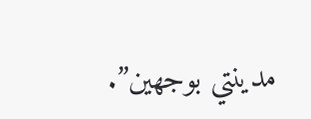مدينتي بوجهين”.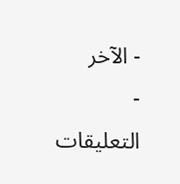- الآخر
- التعليقات